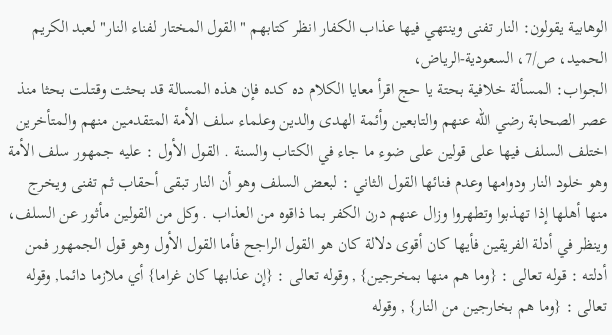الوهابية يقولون: النار تفنى وينتهي فيها عذاب الكفار انظر كتابهم "القول المختار لفناء النار" لعبد الكريم الحميد، ص/7، السعودية-الرياض،
الجـواب: المسألة خلافية بحتة يا حج اقرأ معايا الكلام ده كده فإن هذه المسالة قد بحثت وقـتـلت بحثا منذ عصر الصحابة رضي الله عنهم والتابعين وأئمة الهدى والدين وعلماء سلف الأمة المتقدمين منهم والمتأخرين اختلف السلف فيها على قولين على ضوء ما جاء في الكتاب والسنة . القول الأول : عليه جمهور سلف الأمة وهو خلود النار ودوامها وعدم فنائها القول الثاني : لبعض السلف وهو أن النار تبقى أحقاب ثم تفنى ويخرج منها أهلها إذا تهذبوا وتطهروا وزال عنهم درن الكفر بما ذاقوه من العذاب . وكل من القولين مأثور عن السلف، وينظر في أدلة الفريقين فأيها كان أقوى دلالة كان هو القول الراجح فأما القول الأول وهو قول الجمهور فمن أدلته : قوله تعالى : {وما هم منها بمخرجين} , وقوله تعالى : {إن عذابها كان غراما} أي ملازما دائما, وقوله تعالى : {وما هم بخارجين من النار} , وقوله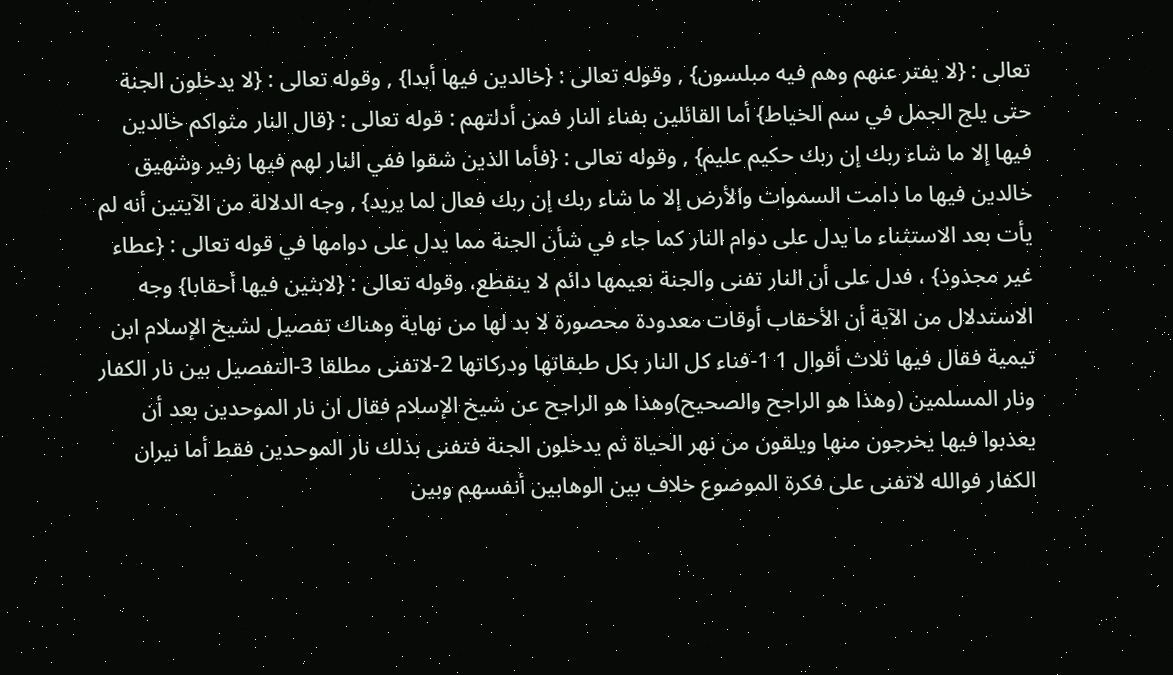تعالى : {لا يفتر عنهم وهم فيه مبلسون} , وقوله تعالى : {خالدين فيها أبدا} , وقوله تعالى : {لا يدخلون الجنة حتى يلج الجمل في سم الخياط} أما القائلين بفناء النار فمن أدلتهم : قوله تعالى : {قال النار مثواكم خالدين فيها إلا ما شاء ربك إن ربك حكيم عليم} , وقوله تعالى : {فأما الذين شقوا ففي النار لهم فيها زفير وشهيق خالدين فيها ما دامت السموات والأرض إلا ما شاء ربك إن ربك فعال لما يريد} , وجه الدلالة من الآيتين أنه لم يأت بعد الاستثناء ما يدل على دوام النار كما جاء في شأن الجنة مما يدل على دوامها في قوله تعالى : {عطاء غير مجذوذ} ، فدل على أن النار تفنى والجنة نعيمها دائم لا ينقطع، وقوله تعالى : {لابثين فيها أحقابا} وجه الاستدلال من الآية أن الأحقاب أوقات معدودة محصورة لا بد لها من نهاية وهناك تفصيل لشيخ الإسلام ابن تيمية فقال فيها ثلاث أقوال 1 1-فناء كل النار بكل طبقاتها ودركاتها 2-لاتفنى مطلقا 3-التفصيل بين نار الكفار ونار المسلمين (وهذا هو الراجح والصحيح)وهذا هو الراجح عن شيخ الإسلام فقال ان نار الموحدين بعد أن يعذبوا فيها يخرجون منها ويلقون من نهر الحياة ثم يدخلون الجنة فتفنى بذلك نار الموحدين فقط أما نيران الكفار فوالله لاتفنى على فكرة الموضوع خلاف بين الوهابين أنفسهم وبين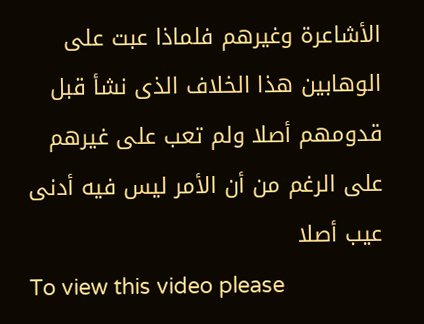الأشاعرة وغيرهم فلماذا عبت على الوهابين هذا الخلاف الذى نشأ قبل قدومهم أصلا ولم تعب على غيرهم على الرغم من أن الأمر ليس فيه أدنى عيب أصلا
To view this video please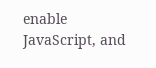enable JavaScript, and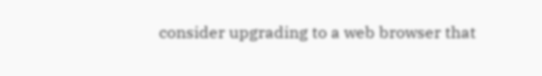consider upgrading to a web browser that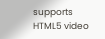supports HTML5 video